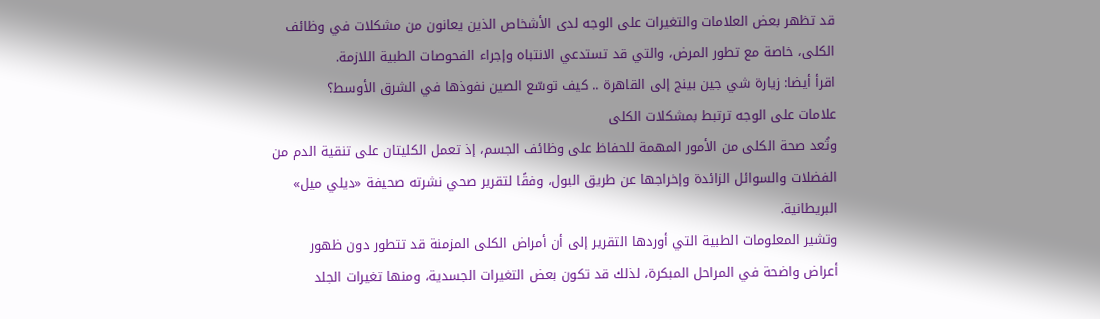قد تظهر بعض العلامات والتغيرات على الوجه لدى الأشخاص الذين يعانون من مشكلات في وظائف الكلى، خاصة مع تطور المرض، والتي قد تستدعي الانتباه وإجراء الفحوصات الطبية اللازمة.
اقرأ أيضا: زيارة شي جين بينج إلى القاهرة .. كيف توسّع الصين نفوذها في الشرق الأوسط؟
علامات على الوجه ترتبط بمشكلات الكلى
وتُعد صحة الكلى من الأمور المهمة للحفاظ على وظائف الجسم، إذ تعمل الكليتان على تنقية الدم من الفضلات والسوائل الزائدة وإخراجها عن طريق البول، وفقًا لتقرير صحي نشرته صحيفة «ديلي ميل» البريطانية.
وتشير المعلومات الطبية التي أوردها التقرير إلى أن أمراض الكلى المزمنة قد تتطور دون ظهور أعراض واضحة في المراحل المبكرة، لذلك قد تكون بعض التغيرات الجسدية، ومنها تغيرات الجلد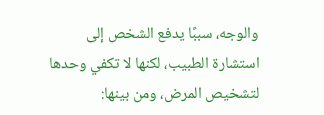والوجه، سببًا يدفع الشخص إلى استشارة الطبيب، لكنها لا تكفي وحدها لتشخيص المرض، ومن بينها: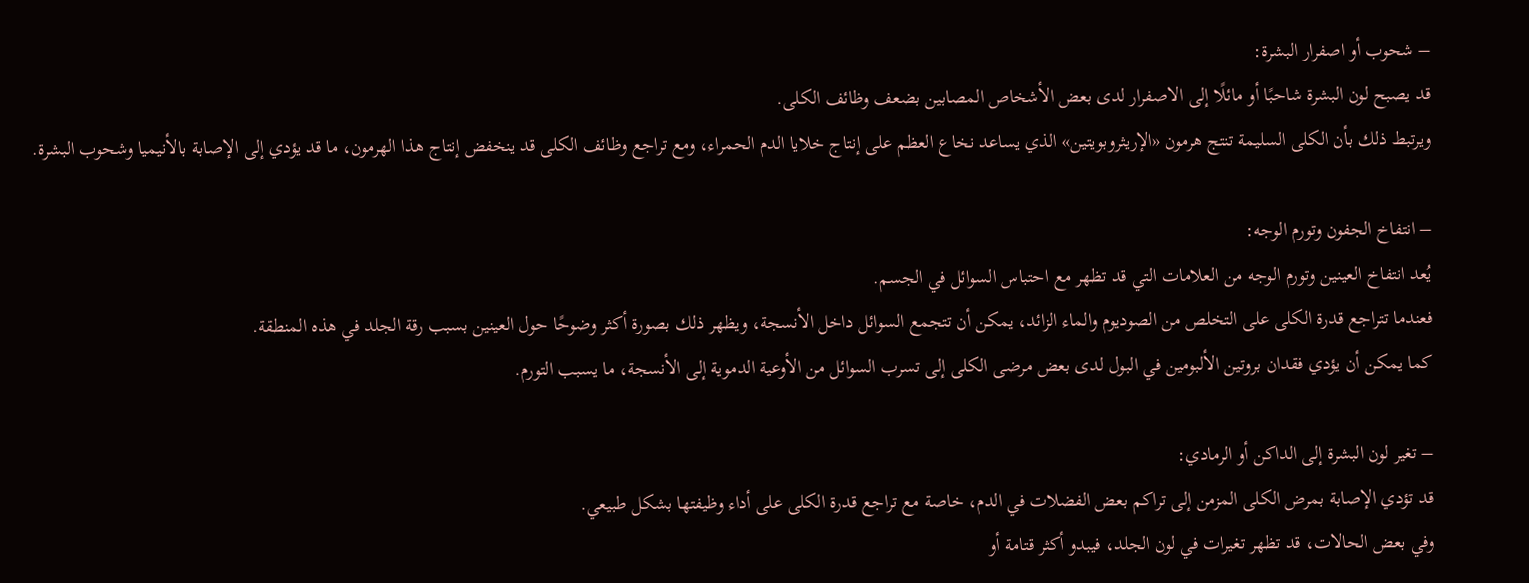– شحوب أو اصفرار البشرة:
قد يصبح لون البشرة شاحبًا أو مائلًا إلى الاصفرار لدى بعض الأشخاص المصابين بضعف وظائف الكلى.
ويرتبط ذلك بأن الكلى السليمة تنتج هرمون «الإريثروبويتين» الذي يساعد نخاع العظم على إنتاج خلايا الدم الحمراء، ومع تراجع وظائف الكلى قد ينخفض إنتاج هذا الهرمون، ما قد يؤدي إلى الإصابة بالأنيميا وشحوب البشرة.

– انتفاخ الجفون وتورم الوجه:
يُعد انتفاخ العينين وتورم الوجه من العلامات التي قد تظهر مع احتباس السوائل في الجسم.
فعندما تتراجع قدرة الكلى على التخلص من الصوديوم والماء الزائد، يمكن أن تتجمع السوائل داخل الأنسجة، ويظهر ذلك بصورة أكثر وضوحًا حول العينين بسبب رقة الجلد في هذه المنطقة.
كما يمكن أن يؤدي فقدان بروتين الألبومين في البول لدى بعض مرضى الكلى إلى تسرب السوائل من الأوعية الدموية إلى الأنسجة، ما يسبب التورم.

– تغير لون البشرة إلى الداكن أو الرمادي:
قد تؤدي الإصابة بمرض الكلى المزمن إلى تراكم بعض الفضلات في الدم، خاصة مع تراجع قدرة الكلى على أداء وظيفتها بشكل طبيعي.
وفي بعض الحالات، قد تظهر تغيرات في لون الجلد، فيبدو أكثر قتامة أو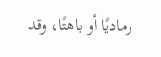رماديًا أو باهتًا، وقد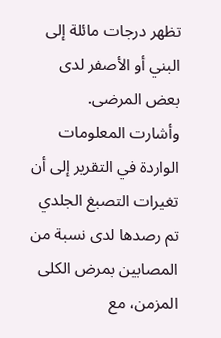تظهر درجات مائلة إلى البني أو الأصفر لدى بعض المرضى.
وأشارت المعلومات الواردة في التقرير إلى أن تغيرات التصبغ الجلدي تم رصدها لدى نسبة من المصابين بمرض الكلى المزمن، مع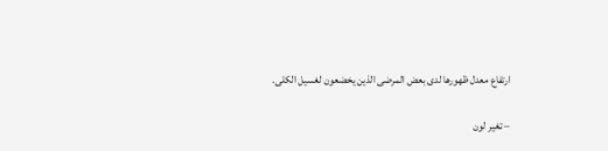ارتفاع معدل ظهورها لدى بعض المرضى الذين يخضعون لغسيل الكلى.

– تغير لون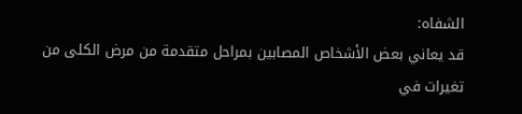الشفاه:
قد يعاني بعض الأشخاص المصابين بمراحل متقدمة من مرض الكلى من تغيرات في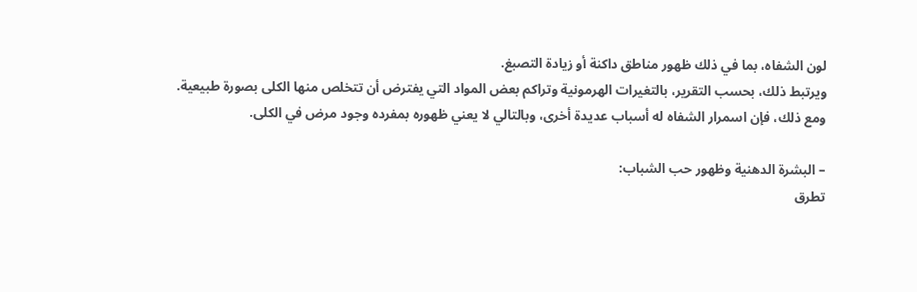لون الشفاه، بما في ذلك ظهور مناطق داكنة أو زيادة التصبغ.
ويرتبط ذلك، بحسب التقرير، بالتغيرات الهرمونية وتراكم بعض المواد التي يفترض أن تتخلص منها الكلى بصورة طبيعية.
ومع ذلك، فإن اسمرار الشفاه له أسباب عديدة أخرى، وبالتالي لا يعني ظهوره بمفرده وجود مرض في الكلى.

– البشرة الدهنية وظهور حب الشباب:
تطرق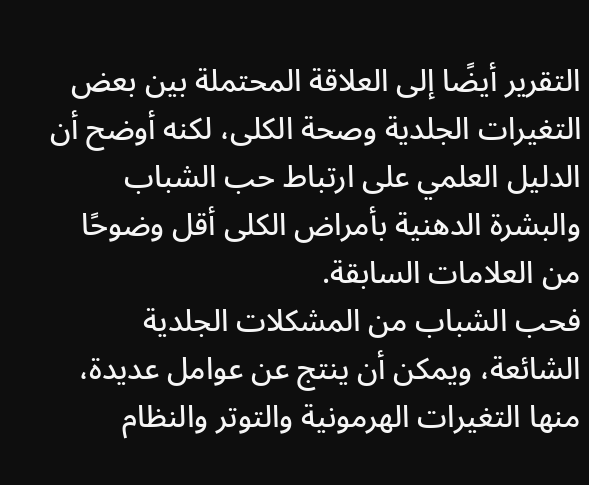التقرير أيضًا إلى العلاقة المحتملة بين بعض التغيرات الجلدية وصحة الكلى، لكنه أوضح أن الدليل العلمي على ارتباط حب الشباب والبشرة الدهنية بأمراض الكلى أقل وضوحًا من العلامات السابقة.
فحب الشباب من المشكلات الجلدية الشائعة، ويمكن أن ينتج عن عوامل عديدة، منها التغيرات الهرمونية والتوتر والنظام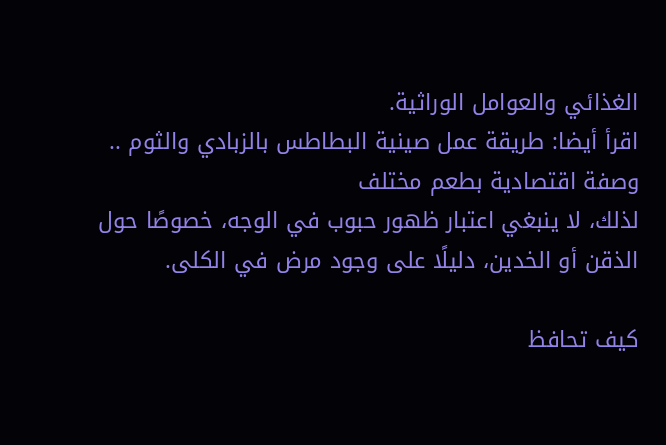الغذائي والعوامل الوراثية.
اقرأ أيضا: طريقة عمل صينية البطاطس بالزبادي والثوم .. وصفة اقتصادية بطعم مختلف
لذلك، لا ينبغي اعتبار ظهور حبوب في الوجه، خصوصًا حول الذقن أو الخدين، دليلًا على وجود مرض في الكلى.

كيف تحافظ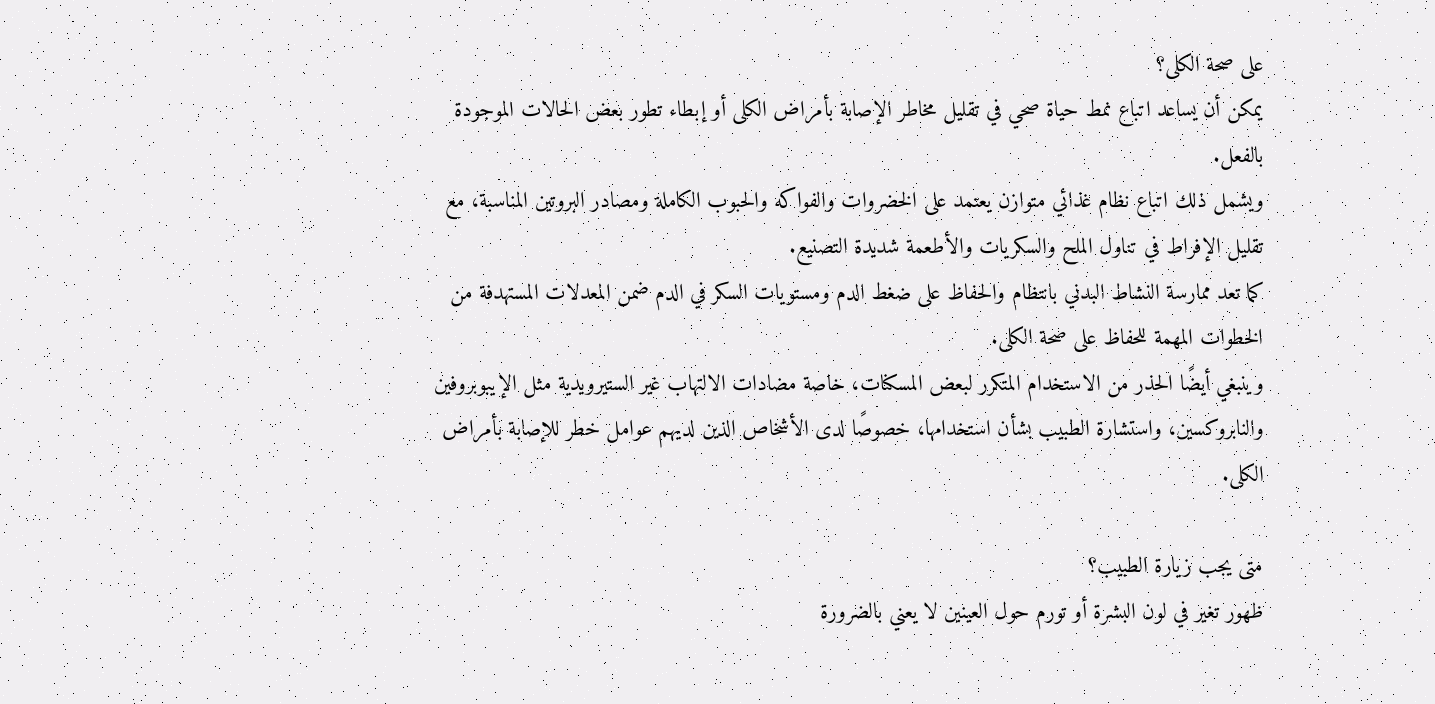على صحة الكلى؟
يمكن أن يساعد اتباع نمط حياة صحي في تقليل مخاطر الإصابة بأمراض الكلى أو إبطاء تطور بعض الحالات الموجودة بالفعل.
ويشمل ذلك اتباع نظام غذائي متوازن يعتمد على الخضروات والفواكه والحبوب الكاملة ومصادر البروتين المناسبة، مع تقليل الإفراط في تناول الملح والسكريات والأطعمة شديدة التصنيع.
كما تعد ممارسة النشاط البدني بانتظام والحفاظ على ضغط الدم ومستويات السكر في الدم ضمن المعدلات المستهدفة من الخطوات المهمة للحفاظ على صحة الكلى.
وينبغي أيضًا الحذر من الاستخدام المتكرر لبعض المسكنات، خاصة مضادات الالتهاب غير الستيرويدية مثل الإيبوبروفين والنابروكسين، واستشارة الطبيب بشأن استخدامها، خصوصًا لدى الأشخاص الذين لديهم عوامل خطر للإصابة بأمراض الكلى.

متى يجب زيارة الطبيب؟
ظهور تغير في لون البشرة أو تورم حول العينين لا يعني بالضرورة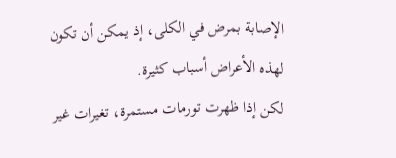الإصابة بمرض في الكلى، إذ يمكن أن تكون لهذه الأعراض أسباب كثيرة.
لكن إذا ظهرت تورمات مستمرة، تغيرات غير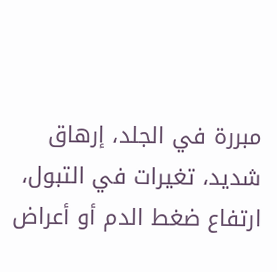مبررة في الجلد، إرهاق شديد، تغيرات في التبول، ارتفاع ضغط الدم أو أعراض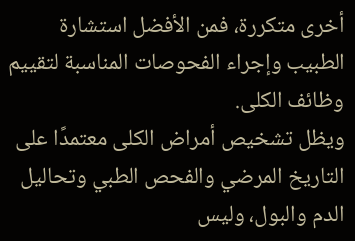أخرى متكررة، فمن الأفضل استشارة الطبيب وإجراء الفحوصات المناسبة لتقييم وظائف الكلى.
ويظل تشخيص أمراض الكلى معتمدًا على التاريخ المرضي والفحص الطبي وتحاليل الدم والبول، وليس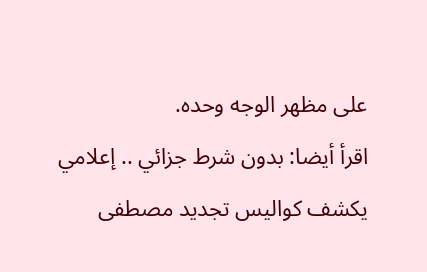على مظهر الوجه وحده.
اقرأ أيضا: بدون شرط جزائي .. إعلامي يكشف كواليس تجديد مصطفى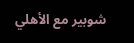شوبير مع الأهلي